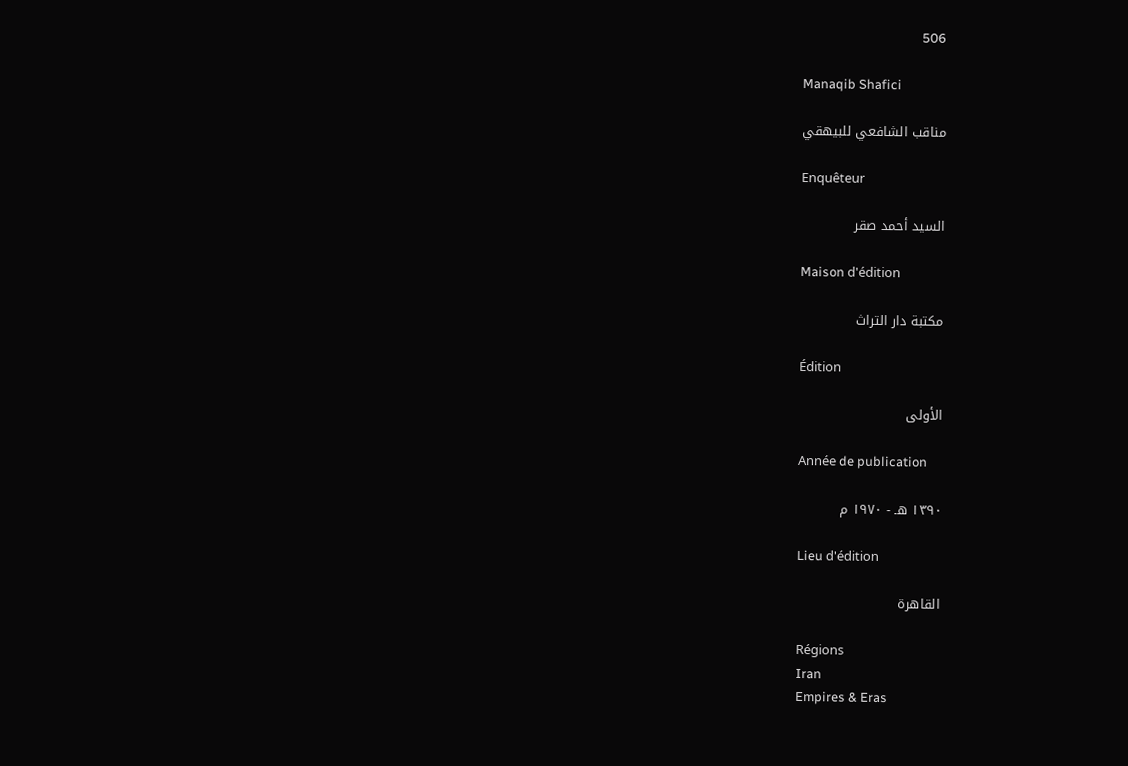506

Manaqib Shafici

مناقب الشافعي للبيهقي

Enquêteur

السيد أحمد صقر

Maison d'édition

مكتبة دار التراث

Édition

الأولى

Année de publication

١٣٩٠ هـ - ١٩٧٠ م

Lieu d'édition

القاهرة

Régions
Iran
Empires & Eras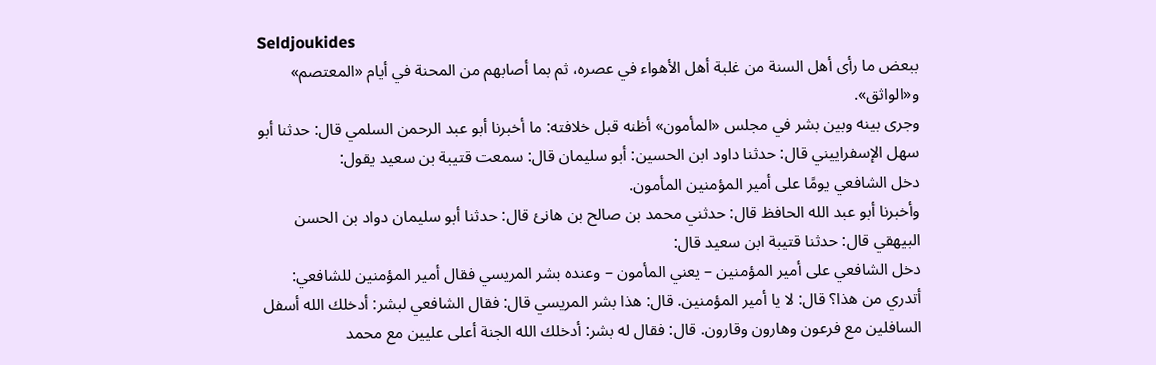Seldjoukides
ببعض ما رأى أهل السنة من غلبة أهل الأهواء في عصره، ثم بما أصابهم من المحنة في أيام «المعتصم» و«الواثق».
وجرى بينه وبين بشر في مجلس «المأمون» أظنه قبل خلافته: ما أخبرنا أبو عبد الرحمن السلمي قال: حدثنا أبو سهل الإسفراييني قال: حدثنا داود ابن الحسين: أبو سليمان قال: سمعت قتيبة بن سعيد يقول:
دخل الشافعي يومًا على أمير المؤمنين المأمون.
وأخبرنا أبو عبد الله الحافظ قال: حدثني محمد بن صالح بن هانئ قال: حدثنا أبو سليمان دواد بن الحسن البيهقي قال: حدثنا قتيبة ابن سعيد قال:
دخل الشافعي على أمير المؤمنين – يعني المأمون – وعنده بشر المريسي فقال أمير المؤمنين للشافعي: أتدري من هذا؟ قال: لا يا أمير المؤمنين. قال: هذا بشر المريسي قال: فقال الشافعي لبشر: أدخلك الله أسفل السافلين مع فرعون وهارون وقارون. قال: فقال له بشر: أدخلك الله الجنة أعلى عليين مع محمد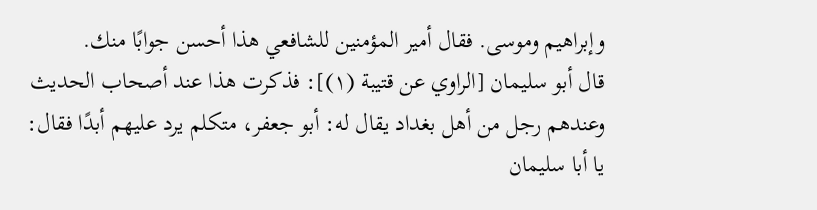وإبراهيم وموسى. فقال أمير المؤمنين للشافعي هذا أحسن جوابًا منك.
قال أبو سليمان [الراوي عن قتيبة (١)]: فذكرت هذا عند أصحاب الحديث وعندهم رجل من أهل بغداد يقال له: أبو جعفر، متكلم يرد عليهم أبدًا فقال: يا أبا سليمان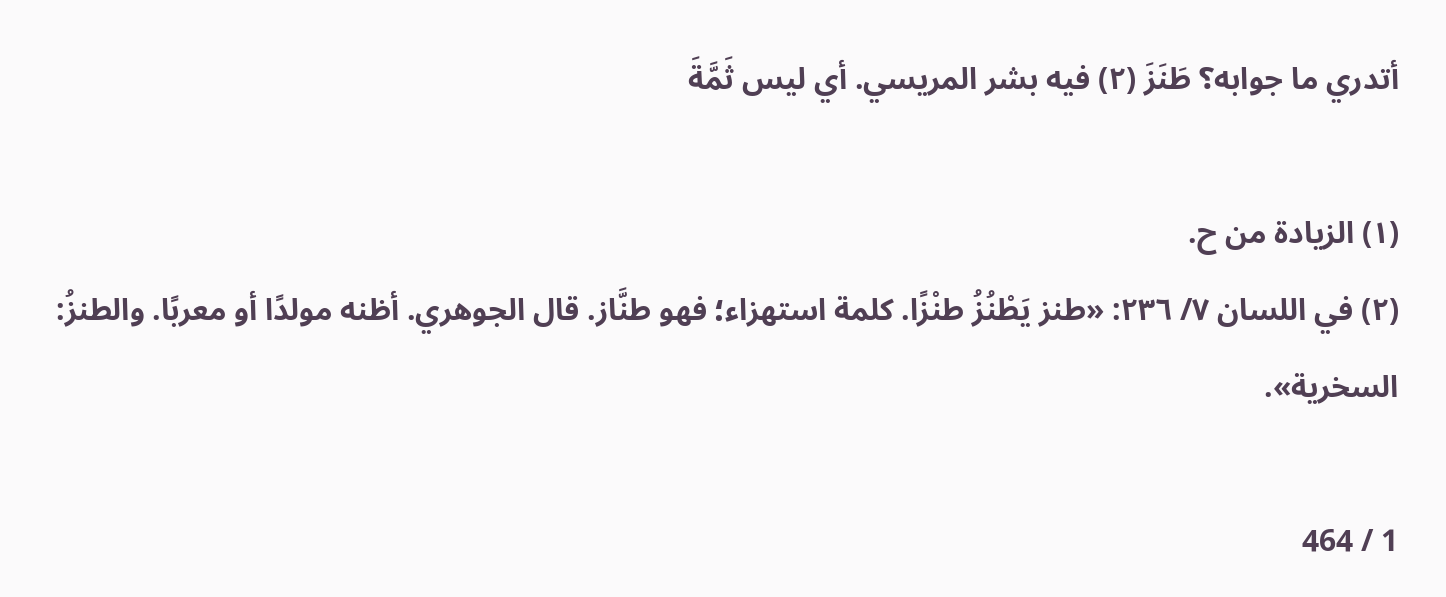أتدري ما جوابه؟ طَنَزَ (٢) فيه بشر المريسي. أي ليس ثَمَّةَ

(١) الزيادة من ح.
(٢) في اللسان ٧/ ٢٣٦: «طنز يَطْنُزُ طنْزًا. كلمة استهزاء؛ فهو طنَّاز. قال الجوهري. أظنه مولدًا أو معربًا. والطنزُ: السخرية».

1 / 464